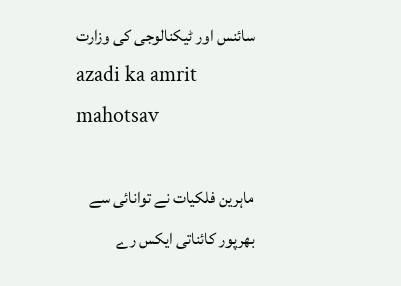سائنس اور ٹیکنالوجی کی وزارت
azadi ka amrit mahotsav

ماہرین فلکیات نے توانائی سے بھرپور کائناتی ایکس رے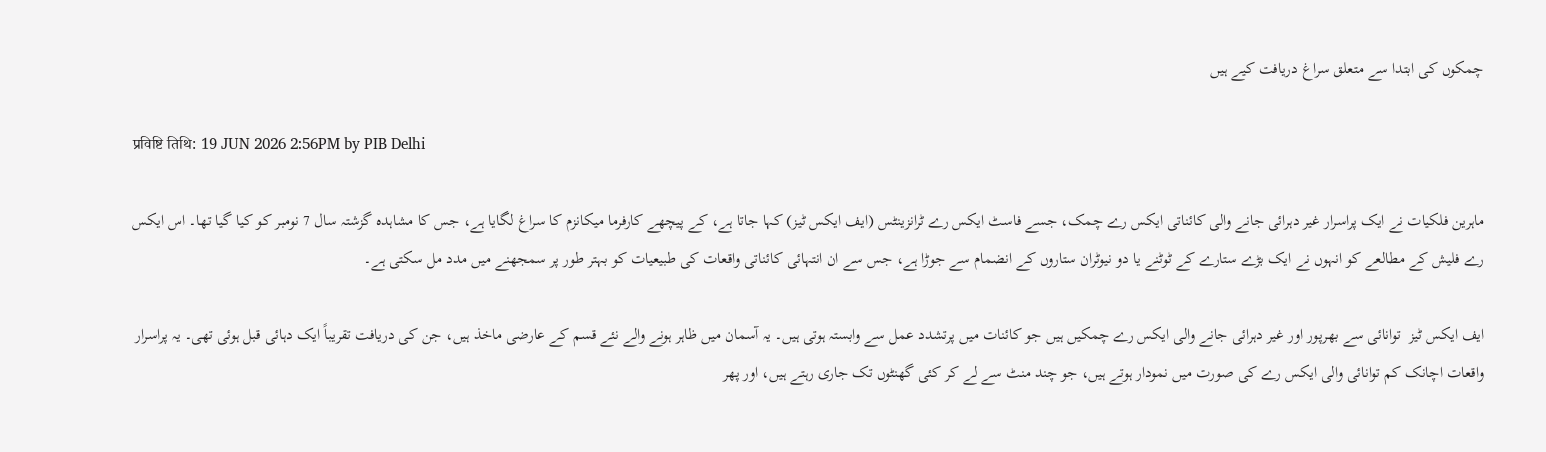چمکوں کی ابتدا سے متعلق سراغ دریافت کیے ہیں

प्रविष्टि तिथि: 19 JUN 2026 2:56PM by PIB Delhi

ماہرین فلکیات نے ایک پراسرار غیر دہرائی جانے والی کائناتی ایکس رے چمک، جسے فاسٹ ایکس رے ٹرانزینٹس (ایف ایکس ٹیز) کہا جاتا ہے، کے پیچھے کارفرما میکانزم کا سراغ لگایا ہے، جس کا مشاہدہ گزشتہ سال 7 نومبر کو کیا گیا تھا۔ اس ایکس رے فلیش کے مطالعے کو انہوں نے ایک بڑے ستارے کے ٹوٹنے یا دو نیوٹران ستاروں کے انضمام سے جوڑا ہے، جس سے ان انتہائی کائناتی واقعات کی طبیعیات کو بہتر طور پر سمجھنے میں مدد مل سکتی ہے۔

ایف ایکس ٹیز  توانائی سے بھرپور اور غیر دہرائی جانے والی ایکس رے چمکیں ہیں جو کائنات میں پرتشدد عمل سے وابستہ ہوتی ہیں۔ یہ آسمان میں ظاہر ہونے والے نئے قسم کے عارضی ماخذ ہیں، جن کی دریافت تقریباً ایک دہائی قبل ہوئی تھی۔ یہ پراسرار واقعات اچانک کم توانائی والی ایکس رے کی صورت میں نمودار ہوتے ہیں، جو چند منٹ سے لے کر کئی گھنٹوں تک جاری رہتے ہیں، اور پھر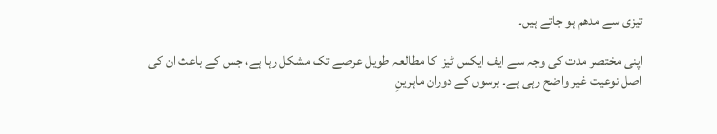تیزی سے مدھم ہو جاتے ہیں۔

اپنی مختصر مدت کی وجہ سے ایف ایکس ٹیز  کا مطالعہ طویل عرصے تک مشکل رہا ہے، جس کے باعث ان کی اصل نوعیت غیر واضح رہی ہے۔ برسوں کے دوران ماہرینِ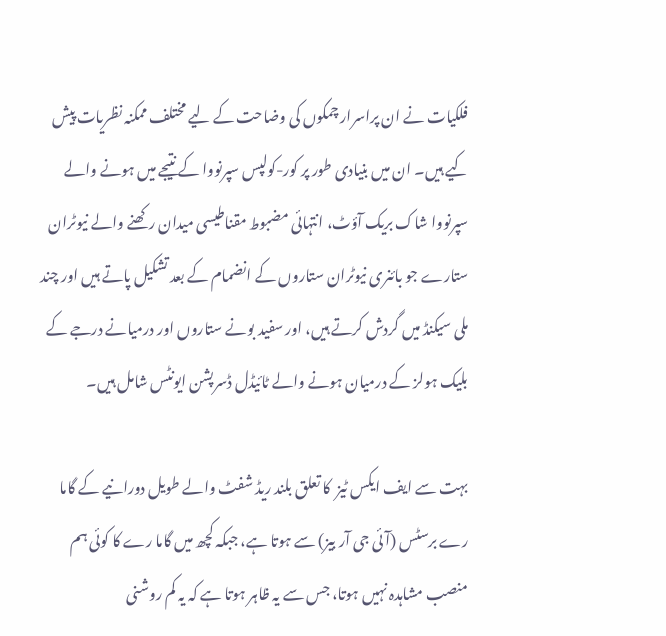فلکیات نے ان پراسرار چمکوں کی وضاحت کے لیے مختلف ممکنہ نظریات پیش کیے ہیں۔ ان میں بنیادی طور پر کور-کولپس سپرنووا کے نتیجے میں ہونے والے سپرنووا شاک بریک آؤٹ، انتہائی مضبوط مقناطیسی میدان رکھنے والے نیوٹران ستارے جو بائنری نیوٹران ستاروں کے انضمام کے بعد تشکیل پاتے ہیں اور چند ملی سیکنڈ میں گردش کرتے ہیں، اور سفید بونے ستاروں اور درمیانے درجے کے بلیک ہولز کے درمیان ہونے والے ٹائیڈل ڈسرپشن ایونٹس شامل ہیں۔

بہت سے ایف ایکس ٹیز  کا تعلق بلند ریڈ شفٹ والے طویل دورانیے کے گاما رے برسٹس (آئی جی آر بیز) سے ہوتا ہے، جبکہ کچھ میں گاما رے کا کوئی ہم منصب مشاہدہ نہیں ہوتا، جس سے یہ ظاہر ہوتا ہے کہ یہ کم روشنی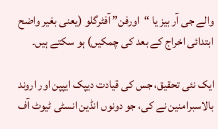والے جی آر بیز یا “اورفن” آفٹرگلو (یعنی بغیر واضح ابتدائی اخراج کے بعد کی چمکیں) ہو سکتے ہیں۔

ایک نئی تحقیق، جس کی قیادت دیپک ایپپن اور اروند بالاسبرامنین نے کی، جو دونوں انڈین انسٹی ٹیوٹ آف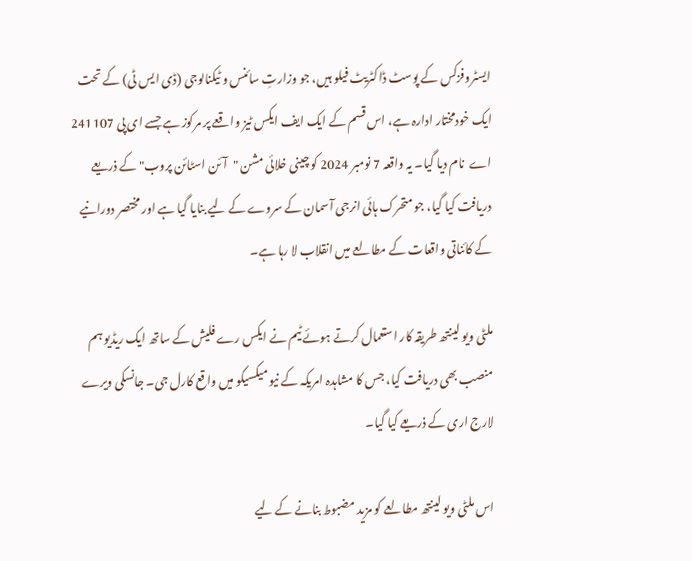ایسٹروفزکس کے پوسٹ ڈاکٹریٹ فیلو ہیں، جو وزارتِ سائنس و ٹیکنالوجی (ڈی ایس ٹی) کے تحت ایک خودمختار ادارہ ہے، اس قسم کے ایک ایف ایکس ٹیز واقعے پر مرکوز ہے جسے ای پی 241107 اے  نام دیا گیا۔ یہ واقعہ 7 نومبر 2024 کو چینی خلائی مشن "آئن اسٹائن پروب" کے ذریعے دریافت کیا گیا، جو متحرک ہائی انرجی آسمان کے سروے کے لیے بنایا گیا ہے اور مختصر دورانیے کے کائناتی واقعات کے مطالعے میں انقلاب لا رہا ہے۔

ملٹی ویو لینتھ طریقہ کار استعمال کرتے ہوئے ٹیم نے ایکس رے فلیش کے ساتھ ایک ریڈیو ہم منصب بھی دریافت کیا، جس کا مشاہدہ امریکہ کے نیو میکسیکو میں واقع کارل جی۔ جانسکی ویرے لارج اری کے ذریعے کیا گیا۔

اس ملٹی ویو لینتھ مطالعے کو مزید مضبوط بنانے کے لیے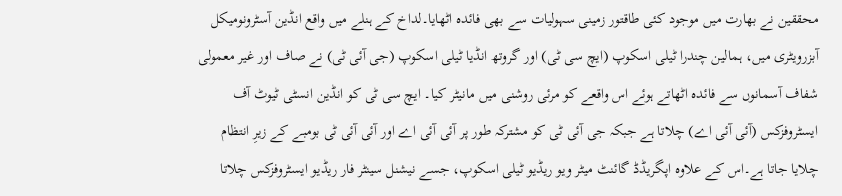محققین نے بھارت میں موجود کئی طاقتور زمینی سہولیات سے بھی فائدہ اٹھایا۔لداخ کے ہنلے میں واقع انڈین آسٹرونومیکل آبزرویٹری میں، ہمالین چندرا ٹیلی اسکوپ (ایچ سی ٹی) اور گروتھ انڈیا ٹیلی اسکوپ (جی آئی ٹی) نے صاف اور غیر معمولی شفاف آسمانوں سے فائدہ اٹھاتے ہوئے اس واقعے کو مرئی روشنی میں مانیٹر کیا۔ ایچ سی ٹی کو انڈین انسٹی ٹیوٹ آف ایسٹروفزکس (آئی آئی اے) چلاتا ہے جبکہ جی آئی ٹی کو مشترکہ طور پر آئی آئی اے اور آئی آئی ٹی بومبے کے زیرِ انتظام چلایا جاتا ہے۔اس کے علاوہ اپگریڈڈ گائنٹ میٹر ویو ریڈیو ٹیلی اسکوپ، جسے نیشنل سینٹر فار ریڈیو ایسٹروفزکس چلاتا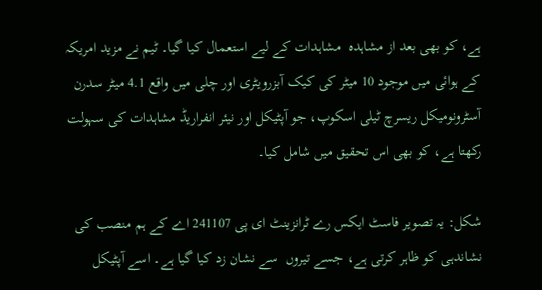ہے، کو بھی بعد از مشاہدہ  مشاہدات کے لیے استعمال کیا گیا۔ ٹیم نے مزید امریکہ کے ہوائی میں موجود 10 میٹر کی کیک آبزرویٹری اور چلی میں واقع 4.1 میٹر سدرن آسٹرونومیکل ریسرچ ٹیلی اسکوپ، جو آپٹیکل اور نیئر انفراریڈ مشاہدات کی سہولت رکھتا ہے، کو بھی اس تحقیق میں شامل کیا۔

شکل: یہ تصویر فاسٹ ایکس رے ٹرانزینٹ ای پی 241107 اے کے ہم منصب کی نشاندہی کو ظاہر کرتی ہے، جسے تیروں  سے نشان زد کیا گیا ہے۔ اسے آپٹیکل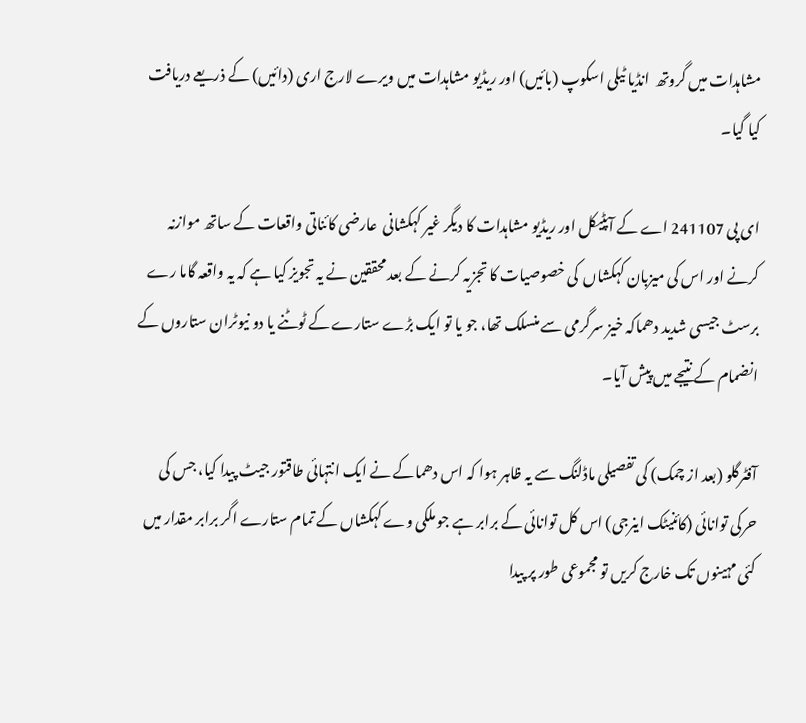مشاہدات میں گروتھ  انڈیا ٹیلی اسکوپ (بائیں) اور ریڈیو مشاہدات میں ویرے لارج اری (دائیں) کے ذریعے دریافت کیا گیا۔

ای پی 241107 اے کے آپٹیکل اور ریڈیو مشاہدات کا دیگر غیر کہکشانی  عارضی کائناتی واقعات کے ساتھ موازنہ کرنے اور اس کی میزبان کہکشاں  کی خصوصیات کا تجزیہ کرنے کے بعد محققین نے یہ تجویز کیا ہے کہ یہ واقعہ گاما رے برسٹ جیسی شدید دھماکہ خیز سرگرمی سے منسلک تھا، جو یا تو ایک بڑے ستارے کے ٹوٹنے یا دو نیوٹران ستاروں کے انضمام کے نتیجے میں پیش آیا۔

آفٹرگلو (بعد از چمک) کی تفصیلی ماڈلنگ سے یہ ظاہر ہوا کہ اس دھماکے نے ایک انتہائی طاقتور جیٹ پیدا کیا، جس کی حرکی توانائی (کائنیٹک اینرجی) اس کل توانائی کے برابر ہے جو ملکی وے کہکشاں کے تمام ستارے اگر برابر مقدار میں کئی مہینوں تک خارج کریں تو مجموعی طور پر پیدا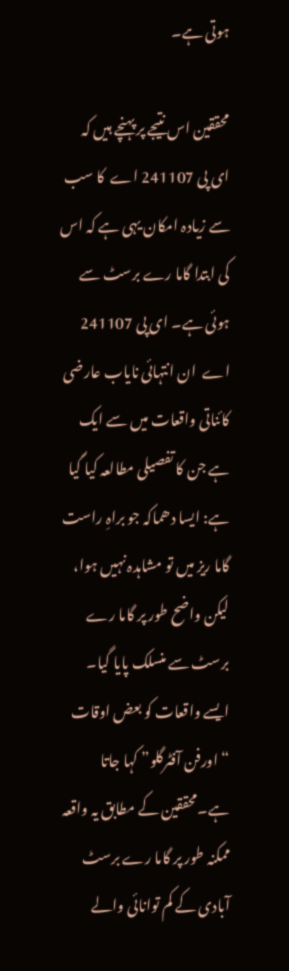ہوتی ہے۔

محققین اس نتیجے پر پہنچے ہیں کہ ای پی 241107 اے  کا سب سے زیادہ امکان یہی ہے کہ اس کی ابتدا گاما رے برسٹ سے ہوئی ہے۔ ای پی 241107 اے  ان انتہائی نایاب عارضی کائناتی واقعات میں سے ایک ہے جن کا تفصیلی مطالعہ کیا گیا ہے: ایسا دھماکہ جو براہِ راست گاما ریز میں تو مشاہدہ نہیں ہوا، لیکن واضح طور پر گاما رے برسٹ سے منسلک پایا گیا۔ ایسے واقعات کو بعض اوقات “اورفن آفٹرگلو” کہا جاتا ہے۔محققین کے مطابق یہ واقعہ ممکنہ طور پر گاما رے برسٹ آبادی کے کم توانائی والے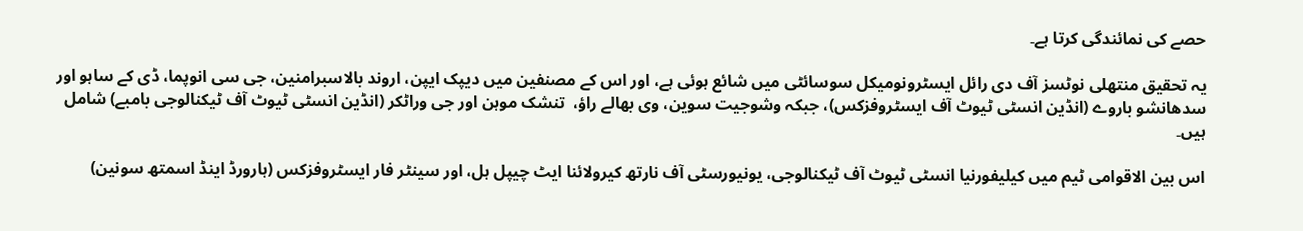حصے کی نمائندگی کرتا ہے۔

یہ تحقیق منتھلی نوٹسز آف دی رائل ایسٹرونومیکل سوسائٹی میں شائع ہوئی ہے، اور اس کے مصنفین میں دیپک ایپن، اروند بالاسبرامنین، جی سی انوپما، ڈی کے ساہو اور سدھانشو باروے (انڈین انسٹی ٹیوٹ آف ایسٹروفزکس)، جبکہ وشوجیت سوین، وی بھالے راؤ،  تنشک موہن اور جی وراٹکر (انڈین انسٹی ٹیوٹ آف ٹیکنالوجی بامبے) شامل ہیں۔

اس بین الاقوامی ٹیم میں کیلیفورنیا انسٹی ٹیوٹ آف ٹیکنالوجی، یونیورسٹی آف نارتھ کیرولائنا ایٹ چیپل ہل، اور سینٹر فار ایسٹروفزکس (ہارورڈ اینڈ اسمتھ سونین)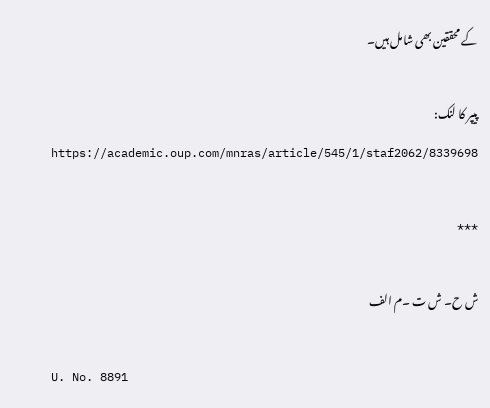کے محققین بھی شامل ہیں۔

پیپر کا لنک: https://academic.oup.com/mnras/article/545/1/staf2062/8339698

***

ش ح۔ ش ت ۔م الف

U. No. 8891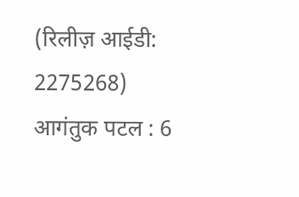(रिलीज़ आईडी: 2275268) आगंतुक पटल : 6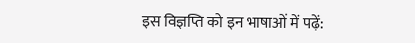इस विज्ञप्ति को इन भाषाओं में पढ़ें: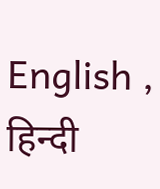English , हिन्दी